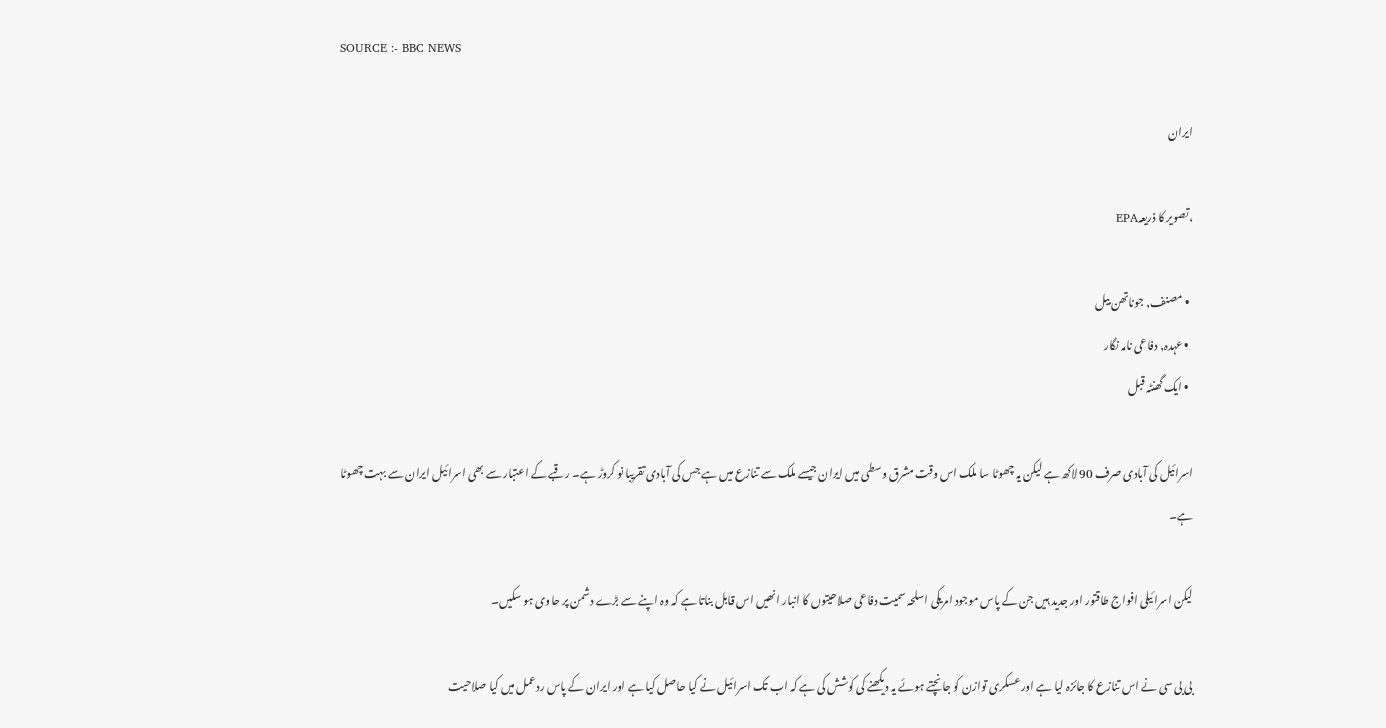SOURCE :- BBC NEWS

ایران

،تصویر کا ذریعہEPA

  • مصنف, جوناتھن بیل
  • عہدہ, دفاعی نامہ نگار
  • ایک گھنٹہ قبل

اسرائیل کی آبادی صرف 90 لاکھ ہے لیکن یہ چھوٹا سا ملک اس وقت مشرق وسطی میں ایران جیسے ملک سے تنازع میں ہے جس کی آبادی تقریبا نو کروڑ ہے۔ رقبے کے اعتبار سے بھی اسرائیل ایران سے بہت چھوٹا ہے۔

لیکن اسرائیلی افواج طاقتور اور جدید ہیں جن کے پاس موجود امریکی اسلحہ سمیت دفاعی صلاحیتوں کا انبار انھیں اس قابل بناتا ہے کہ وہ اپنے سے بڑے دشمن پر حاوی ہو سکیں۔

بی بی سی نے اس تنازع کا جائزہ لیا ہے اور عسکری توازن کو جانچتے ہوئے یہ دیکھنے کی کوشش کی ہے کہ اب تک اسرائیل نے کیا حاصل کیا ہے اور ایران کے پاس ردعمل میں کیا صلاحیت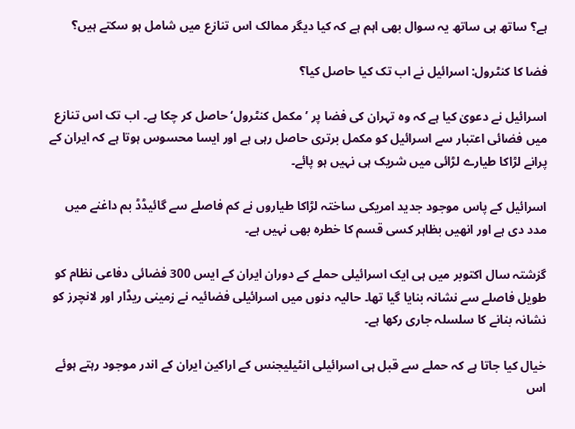ہے؟ ساتھ ہی ساتھ یہ سوال بھی اہم ہے کہ کیا دیگر ممالک اس تنازع میں شامل ہو سکتے ہیں؟

فضا کا کنٹرول: اسرائیل نے اب تک کیا حاصل کیا؟

اسرائیل نے دعویٰ کیا ہے کہ وہ تہران کی فضا پر ’مکمل کنٹرول‘ حاصل کر چکا ہے۔ اب تک اس تنازع میں فضائی اعتبار سے اسرائیل کو مکمل برتری حاصل رہی ہے اور ایسا محسوس ہوتا ہے کہ ایران کے پرانے لڑاکا طیارے لڑائی میں شریک ہی نہیں ہو پائے۔

اسرائیل کے پاس موجود جدید امریکی ساختہ لڑاکا طیاروں نے کم فاصلے سے گائیڈڈ بم داغنے میں مدد دی ہے اور انھیں بظاہر کسی قسم کا خطرہ بھی نہیں ہے۔

گزشتہ سال اکتوبر میں ہی ایک اسرائیلی حملے کے دوران ایران کے ایس 300 فضائی دفاعی نظام کو طویل فاصلے سے نشانہ بنایا گیا تھا۔ حالیہ دنوں میں اسرائیلی فضائیہ نے زمینی ریڈار اور لانچرز کو نشانہ بنانے کا سلسلہ جاری رکھا ہے۔

خیال کیا جاتا ہے کہ حملے سے قبل ہی اسرائیلی انٹیلیجنس کے اراکین ایران کے اندر موجود رہتے ہوئے اس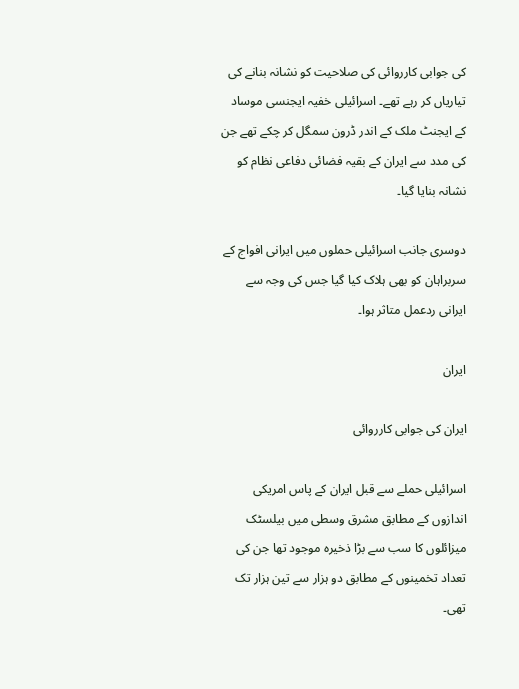کی جوابی کارروائی کی صلاحیت کو نشانہ بنانے کی تیاریاں کر رہے تھے۔ اسرائیلی خفیہ ایجنسی موساد کے ایجنٹ ملک کے اندر ڈرون سمگل کر چکے تھے جن کی مدد سے ایران کے بقیہ فضائی دفاعی نظام کو نشانہ بنایا گیا۔

دوسری جانب اسرائیلی حملوں میں ایرانی افواج کے سربراہان کو بھی ہلاک کیا گیا جس کی وجہ سے ایرانی ردعمل متاثر ہوا۔

ایران

ایران کی جوابی کارروائی

اسرائیلی حملے سے قبل ایران کے پاس امریکی اندازوں کے مطابق مشرق وسطی میں بیلسٹک میزائلوں کا سب سے بڑا ذخیرہ موجود تھا جن کی تعداد تخمینوں کے مطابق دو ہزار سے تین ہزار تک تھی۔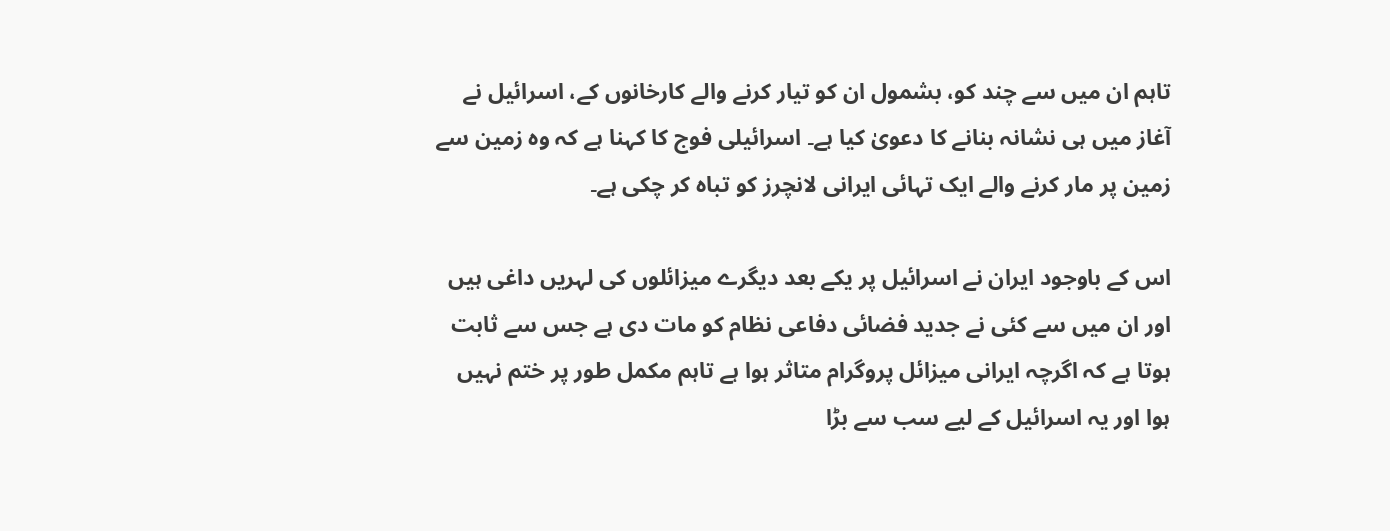تاہم ان میں سے چند کو، بشمول ان کو تیار کرنے والے کارخانوں کے، اسرائیل نے آغاز میں ہی نشانہ بنانے کا دعویٰ کیا ہے۔ اسرائیلی فوج کا کہنا ہے کہ وہ زمین سے زمین پر مار کرنے والے ایک تہائی ایرانی لانچرز کو تباہ کر چکی ہے۔

اس کے باوجود ایران نے اسرائیل پر یکے بعد دیگرے میزائلوں کی لہریں داغی ہیں اور ان میں سے کئی نے جدید فضائی دفاعی نظام کو مات دی ہے جس سے ثابت ہوتا ہے کہ اگرچہ ایرانی میزائل پروگرام متاثر ہوا ہے تاہم مکمل طور پر ختم نہیں ہوا اور یہ اسرائیل کے لیے سب سے بڑا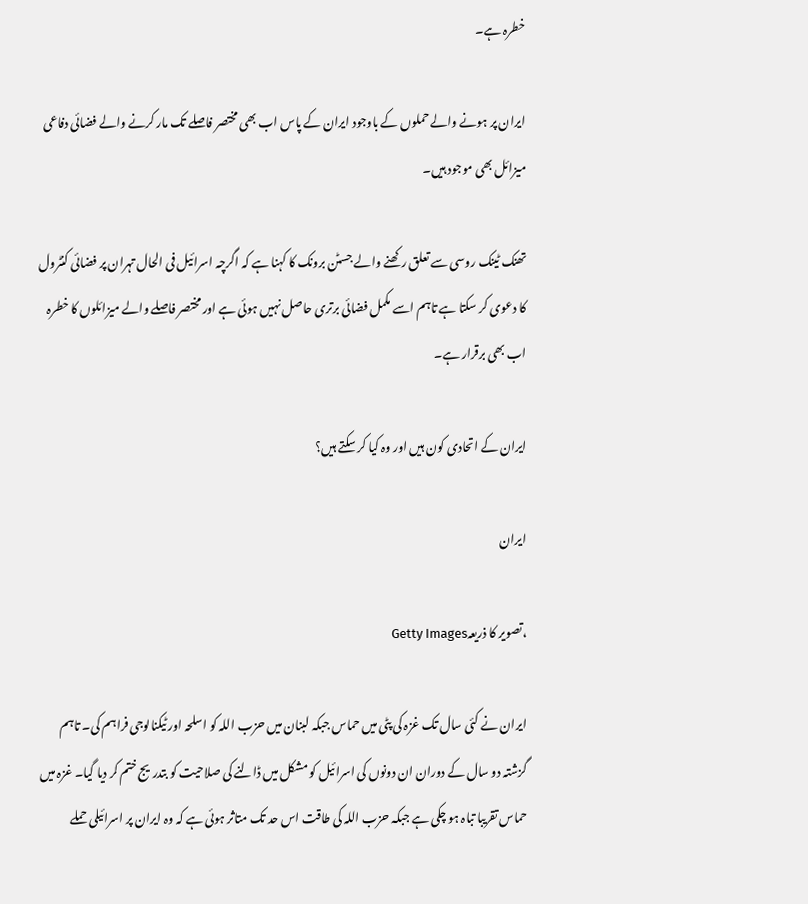خطرہ ہے۔

ایران پر ہونے والے حملوں کے باوجود ایران کے پاس اب بھی مختصر فاصلے تک مار کرنے والے فضائی دفاعی میزائل بھی موجود ہیں۔

تھنک ٹینک روسی سے تعلق رکھنے والے جسٹن برونک کا کہنا ہے کہ اگرچہ اسرائیل فی الحال تہران پر فضائی کنٹرول کا دعوی کر سکتا ہے تاہم اسے مکمل فضائی برتری حاصل نہیں ہوئی ہے اور مختصر فاصلے والے میزائلوں کا خطرہ اب بھی برقرار ہے۔

ایران کے اتحادی کون ہیں اور وہ کیا کر سکتے ہیں؟

ایران

،تصویر کا ذریعہGetty Images

ایران نے کئی سال تک غزہ کی پٹی میں حماس جبکہ لبنان میں حزب اللہ کو اسلحہ اور ٹیکنالوجی فراہم کی۔ تاہم گزشتہ دو سال کے دوران ان دونوں کی اسرائیل کو مشکل میں ڈالنے کی صلاحیت کو بتدریج ختم کر دیا گیا۔ غزہ میں حماس تقریبا تباہ ہو چکی ہے جبکہ حزب اللہ کی طاقت اس حد تک متاثر ہوئی ہے کہ وہ ایران پر اسرائیلی حملے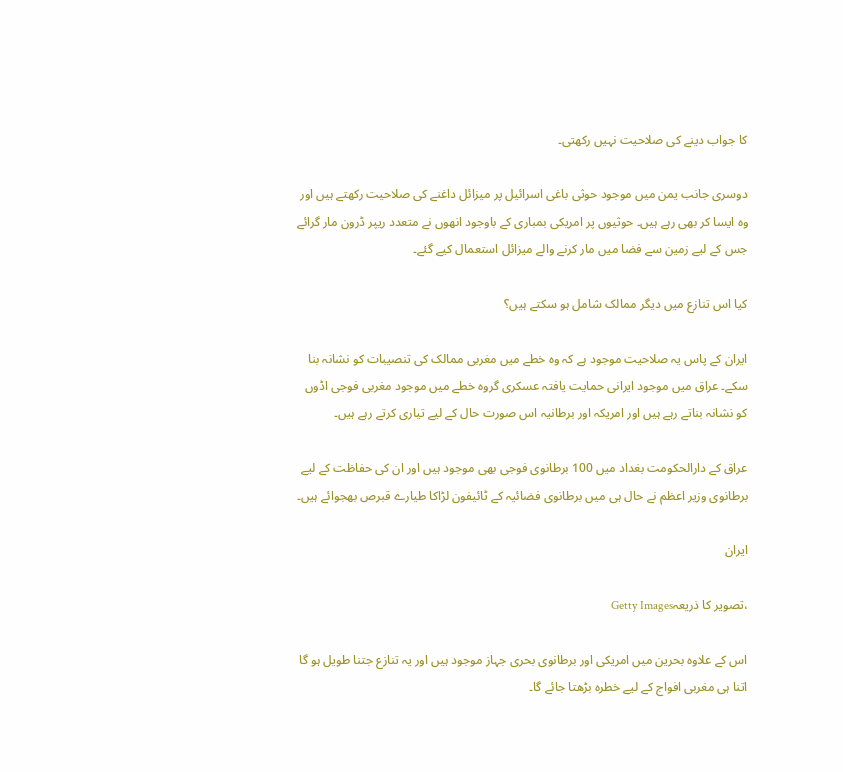کا جواب دینے کی صلاحیت نہیں رکھتی۔

دوسری جانب یمن میں موجود حوثی باغی اسرائیل پر میزائل داغنے کی صلاحیت رکھتے ہیں اور وہ ایسا کر بھی رہے ہیں۔ حوثیوں پر امریکی بمباری کے باوجود انھوں نے متعدد ریپر ڈرون مار گرائے جس کے لیے زمین سے فضا میں مار کرنے والے میزائل استعمال کیے گئے۔

کیا اس تنازع میں دیگر ممالک شامل ہو سکتے ہیں؟

ایران کے پاس یہ صلاحیت موجود ہے کہ وہ خطے میں مغربی ممالک کی تنصیبات کو نشانہ بنا سکے۔ عراق میں موجود ایرانی حمایت یافتہ عسکری گروہ خطے میں موجود مغربی فوجی اڈوں کو نشانہ بناتے رہے ہیں اور امریکہ اور برطانیہ اس صورت حال کے لیے تیاری کرتے رہے ہیں۔

عراق کے دارالحکومت بغداد میں 100 برطانوی فوجی بھی موجود ہیں اور ان کی حفاظت کے لیے برطانوی وزیر اعظم نے حال ہی میں برطانوی فضائیہ کے ٹائیفون لڑاکا طیارے قبرص بھجوائے ہیں۔

ایران

،تصویر کا ذریعہGetty Images

اس کے علاوہ بحرین میں امریکی اور برطانوی بحری جہاز موجود ہیں اور یہ تنازع جتنا طویل ہو گا اتنا ہی مغربی افواج کے لیے خطرہ بڑھتا جائے گا۔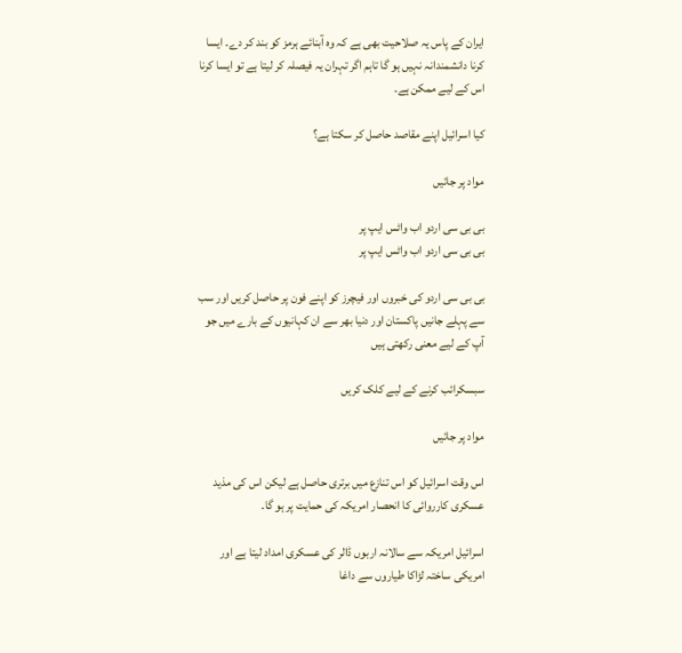ایران کے پاس یہ صلاحیت بھی ہے کہ وہ آبنائے ہرمز کو بند کر دے۔ ایسا کرنا دانشمندانہ نہیں ہو گا تاہم اگر تہران یہ فیصلہ کر لیتا ہے تو ایسا کرنا اس کے لیے ممکن ہے۔

کیا اسرائیل اپنے مقاصد حاصل کر سکتا ہے؟

مواد پر جائیں

بی بی سی اردو اب واٹس ایپ پر
بی بی سی اردو اب واٹس ایپ پر

بی بی سی اردو کی خبروں اور فیچرز کو اپنے فون پر حاصل کریں اور سب سے پہلے جانیں پاکستان اور دنیا بھر سے ان کہانیوں کے بارے میں جو آپ کے لیے معنی رکھتی ہیں

سبسکرائب کرنے کے لیے کلک کریں

مواد پر جائیں

اس وقت اسرائیل کو اس تنازع میں برتری حاصل ہے لیکن اس کی مذید عسکری کارروائی کا انحصار امریکہ کی حمایت پر ہو گا۔

اسرائیل امریکہ سے سالانہ اربوں ڈالر کی عسکری امداد لیتا ہے اور امریکی ساختہ لڑاکا طیاروں سے داغا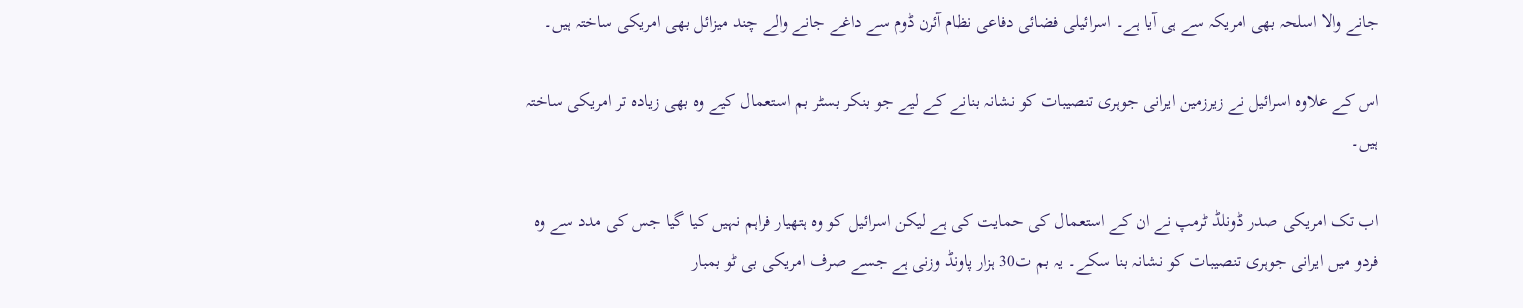جانے والا اسلحہ بھی امریکہ سے ہی آیا ہے۔ اسرائیلی فضائی دفاعی نظام آئرن ڈوم سے داغے جانے والے چند میزائل بھی امریکی ساختہ ہیں۔

اس کے علاوہ اسرائیل نے زیرزمین ایرانی جوہری تنصیبات کو نشانہ بنانے کے لیے جو بنکر بسٹر بم استعمال کیے وہ بھی زیادہ تر امریکی ساختہ ہیں۔

اب تک امریکی صدر ڈونلڈ ٹرمپ نے ان کے استعمال کی حمایت کی ہے لیکن اسرائیل کو وہ ہتھیار فراہم نہیں کیا گیا جس کی مدد سے وہ فردو میں ایرانی جوہری تنصیبات کو نشانہ بنا سکے۔ یہ بم ت30 ہزار پاونڈ وزنی ہے جسے صرف امریکی بی ٹو بمبار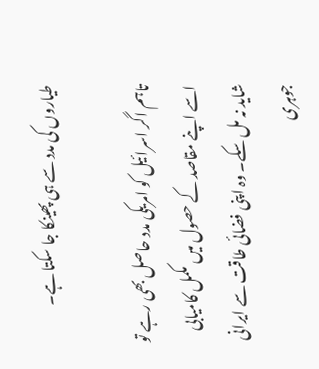طیاروں کی مدد سے ہی پھینکا جا سکتا ہے۔

تاہم اگر اسرائیل کو امریکی مدد حاصل بھی رہے تو اسے اپنے مقاصد کے حصول میں مکمل کامیابی شاید نہ مل سکے۔ وہ اپنی فضائی طاقت سے ایرانی جوہری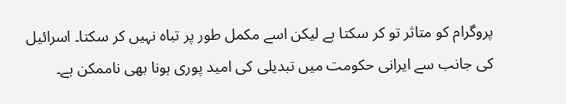پروگرام کو متاثر تو کر سکتا ہے لیکن اسے مکمل طور پر تباہ نہیں کر سکتا۔ اسرائیل کی جانب سے ایرانی حکومت میں تبدیلی کی امید پوری ہونا بھی ناممکن ہے۔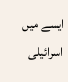ایسے میں اسرائیلی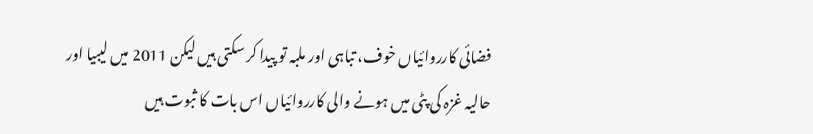فضائی کارروائیاں خوف، تباہی اور ملبہ تو پیدا کر سکتی ہیں لیکن 2011 میں لیبیا اور حالیہ غزہ کی پٹی میں ہونے والی کارروائیاں اس بات کا ثبوت ہیں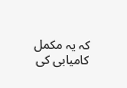کہ یہ مکمل کامیابی کی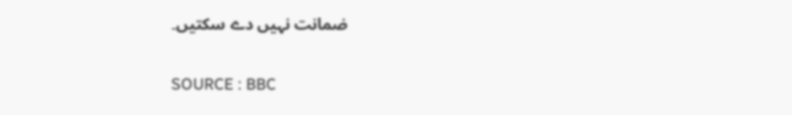ضمانت نہیں دے سکتیں۔

SOURCE : BBC